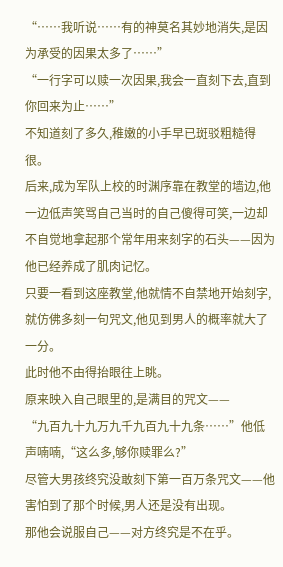“……我听说……有的神莫名其妙地消失,是因为承受的因果太多了……”
“一行字可以赎一次因果,我会一直刻下去,直到你回来为止……”
不知道刻了多久,稚嫩的小手早已斑驳粗糙得很。
后来,成为军队上校的时渊序靠在教堂的墙边,他一边低声笑骂自己当时的自己傻得可笑,一边却不自觉地拿起那个常年用来刻字的石头——因为他已经养成了肌肉记忆。
只要一看到这座教堂,他就情不自禁地开始刻字,就仿佛多刻一句咒文,他见到男人的概率就大了一分。
此时他不由得抬眼往上眺。
原来映入自己眼里的,是满目的咒文——
“九百九十九万九千九百九十九条……”他低声喃喃,“这么多,够你赎罪么?”
尽管大男孩终究没敢刻下第一百万条咒文——他害怕到了那个时候,男人还是没有出现。
那他会说服自己——对方终究是不在乎。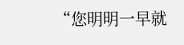“您明明一早就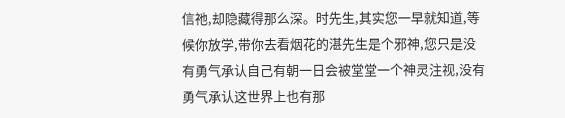信祂,却隐藏得那么深。时先生,其实您一早就知道,等候你放学,带你去看烟花的湛先生是个邪神,您只是没有勇气承认自己有朝一日会被堂堂一个神灵注视,没有勇气承认这世界上也有那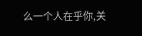么一个人在乎你,关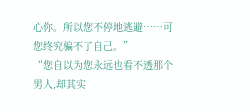心你。所以您不停地逃避……可您终究骗不了自己。”
“您自以为您永远也看不透那个男人,却其实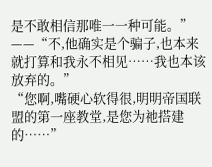是不敢相信那唯一一种可能。”
——“不,他确实是个骗子,也本来就打算和我永不相见……我也本该放弃的。”
“您啊,嘴硬心软得很,明明帝国联盟的第一座教堂,是您为祂搭建的……”